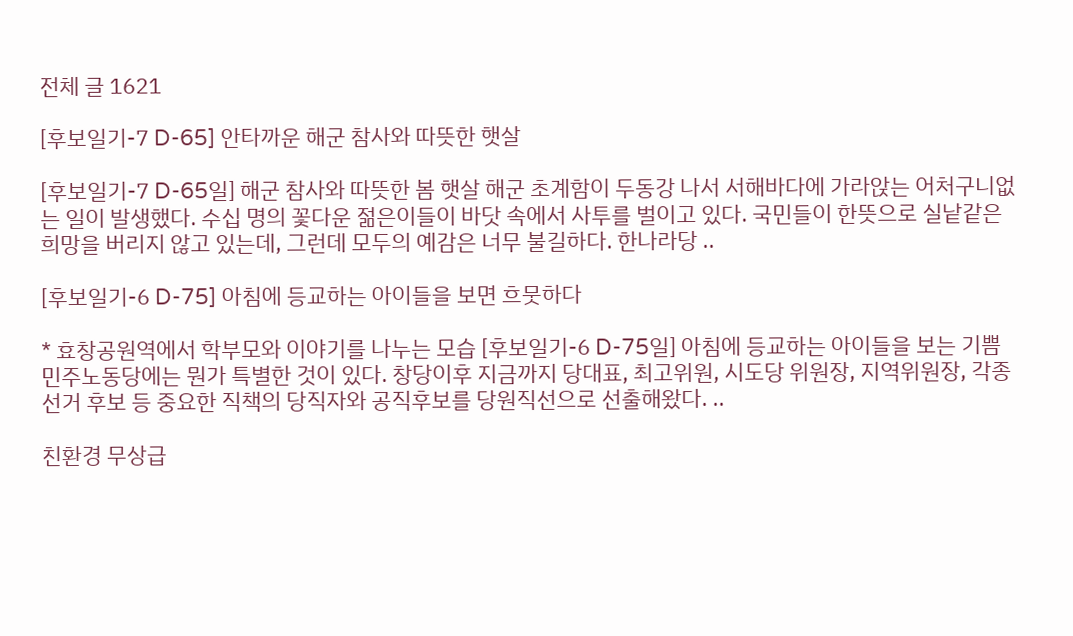전체 글 1621

[후보일기-7 D-65] 안타까운 해군 참사와 따뜻한 햇살

[후보일기-7 D-65일] 해군 참사와 따뜻한 봄 햇살 해군 초계함이 두동강 나서 서해바다에 가라앉는 어처구니없는 일이 발생했다. 수십 명의 꽃다운 젊은이들이 바닷 속에서 사투를 벌이고 있다. 국민들이 한뜻으로 실낱같은 희망을 버리지 않고 있는데, 그런데 모두의 예감은 너무 불길하다. 한나라당 ..

[후보일기-6 D-75] 아침에 등교하는 아이들을 보면 흐뭇하다

* 효창공원역에서 학부모와 이야기를 나누는 모습 [후보일기-6 D-75일] 아침에 등교하는 아이들을 보는 기쁨 민주노동당에는 뭔가 특별한 것이 있다. 창당이후 지금까지 당대표, 최고위원, 시도당 위원장, 지역위원장, 각종 선거 후보 등 중요한 직책의 당직자와 공직후보를 당원직선으로 선출해왔다. ..

친환경 무상급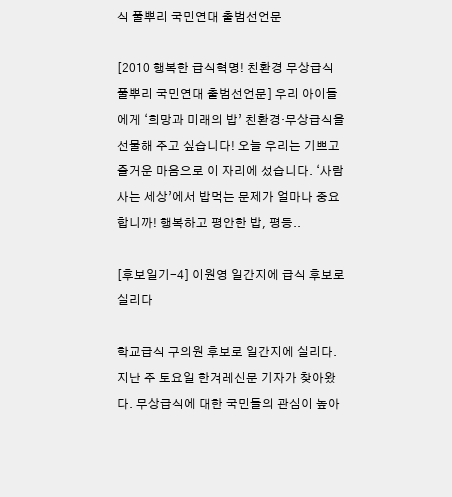식 풀뿌리 국민연대 출범선언문

[2010 행복한 급식혁명! 친환경 무상급식 풀뿌리 국민연대 출범선언문] 우리 아이들에게 ‘희망과 미래의 밥’ 친환경·무상급식을 선물해 주고 싶습니다! 오늘 우리는 기쁘고 즐거운 마음으로 이 자리에 섰습니다. ‘사람 사는 세상’에서 밥먹는 문제가 얼마나 중요합니까! 행복하고 평안한 밥, 평등..

[후보일기-4] 이원영 일간지에 급식 후보로 실리다

학교급식 구의원 후보로 일간지에 실리다. 지난 주 토요일 한겨레신문 기자가 찾아왔다. 무상급식에 대한 국민들의 관심이 높아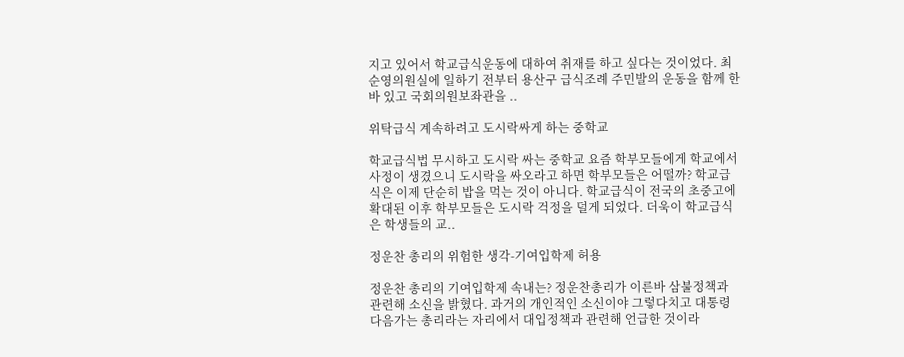지고 있어서 학교급식운동에 대하여 취재를 하고 싶다는 것이었다. 최순영의원실에 일하기 전부터 용산구 급식조례 주민발의 운동을 함께 한 바 있고 국회의원보좌관을 ..

위탁급식 계속하려고 도시락싸게 하는 중학교

학교급식법 무시하고 도시락 싸는 중학교 요즘 학부모들에게 학교에서 사정이 생겼으니 도시락을 싸오라고 하면 학부모들은 어떨까? 학교급식은 이제 단순히 밥을 먹는 것이 아니다. 학교급식이 전국의 초중고에 확대된 이후 학부모들은 도시락 걱정을 덜게 되었다. 더욱이 학교급식은 학생들의 교..

정운찬 총리의 위험한 생각-기여입학제 허용

정운찬 총리의 기여입학제 속내는? 정운찬총리가 이른바 삼불정책과 관련해 소신을 밝혔다. 과거의 개인적인 소신이야 그렇다치고 대통령 다음가는 총리라는 자리에서 대입정책과 관련해 언급한 것이라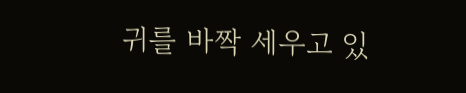귀를 바짝 세우고 있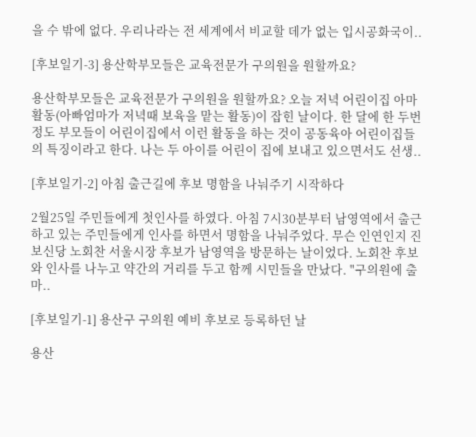을 수 밖에 없다. 우리나라는 전 세계에서 비교할 데가 없는 입시공화국이..

[후보일기-3] 용산학부모들은 교육전문가 구의원을 원할까요?

용산학부모들은 교육전문가 구의원을 원할까요? 오늘 저녁 어린이집 아마활동(아빠엄마가 저녁때 보육을 맡는 활동)이 잡힌 날이다. 한 달에 한 두번 정도 부모들이 어린이집에서 이런 활동을 하는 것이 공동육아 어린이집들의 특징이라고 한다. 나는 두 아이를 어린이 집에 보내고 있으면서도 선생..

[후보일기-2] 아침 출근길에 후보 명함을 나눠주기 시작하다

2월25일 주민들에게 첫인사를 하였다. 아침 7시30분부터 남영역에서 출근하고 있는 주민들에게 인사를 하면서 명함을 나눠주었다. 무슨 인연인지 진보신당 노회찬 서울시장 후보가 남영역을 방문하는 날이었다. 노회찬 후보와 인사를 나누고 약간의 거리를 두고 함께 시민들을 만났다. "구의원에 출마..

[후보일기-1] 용산구 구의원 예비 후보로 등록하던 날

용산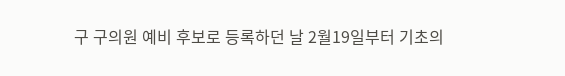구 구의원 예비 후보로 등록하던 날 2월19일부터 기초의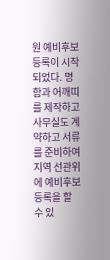원 예비후보 등록이 시작되었다. 명함과 어깨띠를 제작하고 사무실도 계약하고 서류를 준비하여 지역 선관위에 예비후보 등록을 할 수 있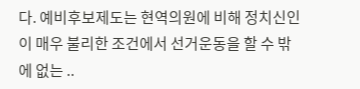다. 예비후보제도는 현역의원에 비해 정치신인이 매우 불리한 조건에서 선거운동을 할 수 밖에 없는 ..